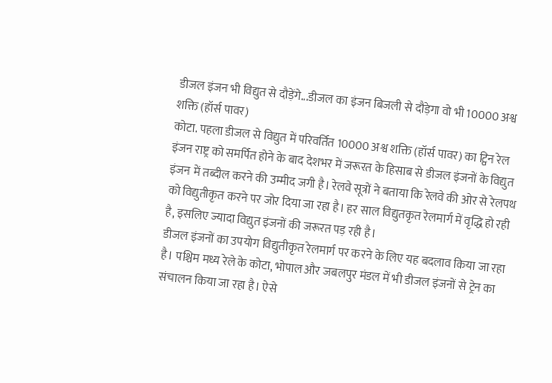डीजल इंजन भी विद्युत से दौड़ेंगे...डीजल का इंजन बिजली से दौड़ेगा वो भी 10000 अश्व शक्ति (हॉर्स पावर)
कोटा. पहला डीजल से विद्युत में परिवर्तित 10000 अश्व शक्ति (हॉर्स पावर) का ट्विन रेल इंजन राष्ट्र को समर्पित होने के बाद देशभर में जरूरत के हिसाब से डीजल इंजनों के विद्युत इंजन में तब्दील करने की उम्मीद जगी है। रेलवे सूत्रों ने बताया कि रेलवे की ओर से रेलपथ को विद्युतीकृत करने पर जोर दिया जा रहा है। हर साल विद्युतकृत रेलमार्ग में वृद्धि हो रही है, इसलिए ज्यादा विद्युत इंजनों की जरूरत पड़ रही है।
डीजल इंजनों का उपयोग विद्युतीकृत रेलमार्ग पर करने के लिए यह बदलाव किया जा रहा है। पश्चिम मध्य रेले के कोटा, भोपाल और जबलपुर मंडल में भी डीजल इंजनों से ट्रेन का संचालन किया जा रहा है। ऐसे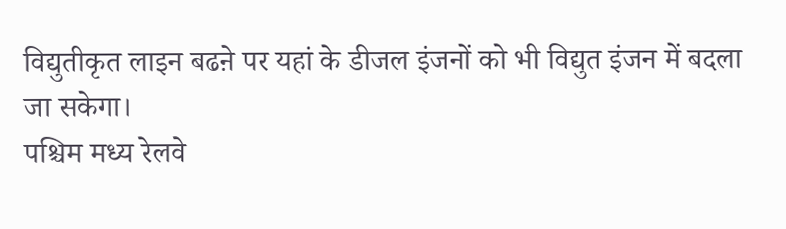विद्युतीकृत लाइन बढऩे पर यहां के डीजल इंजनों को भी विद्युत इंजन में बदला जा सकेगा।
पश्चिम मध्य रेलवे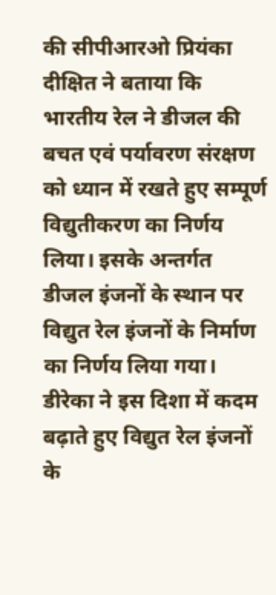की सीपीआरओ प्रियंका दीक्षित ने बताया कि भारतीय रेल ने डीजल की बचत एवं पर्यावरण संरक्षण को ध्यान में रखते हुए सम्पूर्ण विद्युतीकरण का निर्णय लिया। इसके अन्तर्गत डीजल इंजनों के स्थान पर विद्युत रेल इंजनों के निर्माण का निर्णय लिया गया। डीरेका ने इस दिशा में कदम बढ़ाते हुए विद्युत रेल इंजनों के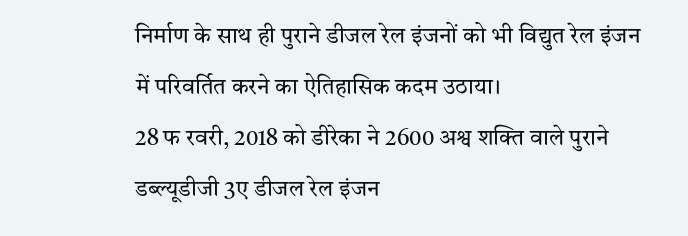निर्माण के साथ ही पुराने डीजल रेल इंजनों को भी विद्युत रेल इंजन में परिवर्तित करने का ऐतिहासिक कदम उठाया।
28 फ रवरी, 2018 को डीरेका ने 2600 अश्व शक्ति वाले पुराने डब्ल्यूडीजी 3ए डीजल रेल इंजन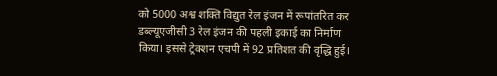को 5000 अश्व शक्ति विद्युत रेल इंजन में रूपांतरित कर डब्ल्यूएजीसी 3 रेल इंजन की पहली इकाई का निर्माण किया। इससे ट्रेक्शन एचपी में 92 प्रतिशत की वृद्धि हुई।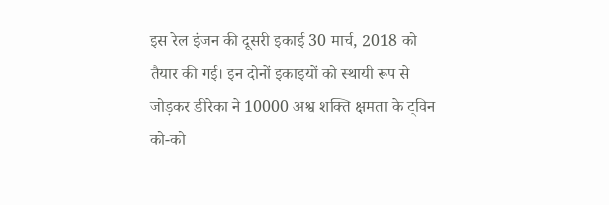इस रेल इंजन की दूसरी इकाई 30 मार्च, 2018 को तैयार की गई। इन दोनों इकाइयों को स्थायी रूप से जोड़कर डीरेका ने 10000 अश्व शक्ति क्षमता के ट्विन को-को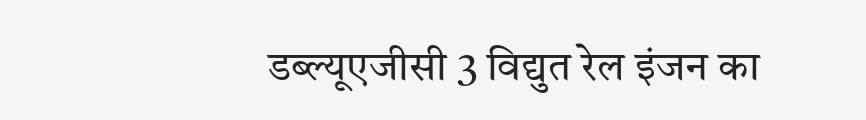डब्ल्यूएजीसी 3 विद्युत रेल इंजन का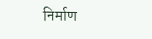निर्माण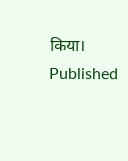किया।
Published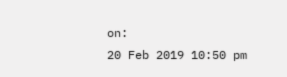on:
20 Feb 2019 10:50 pm